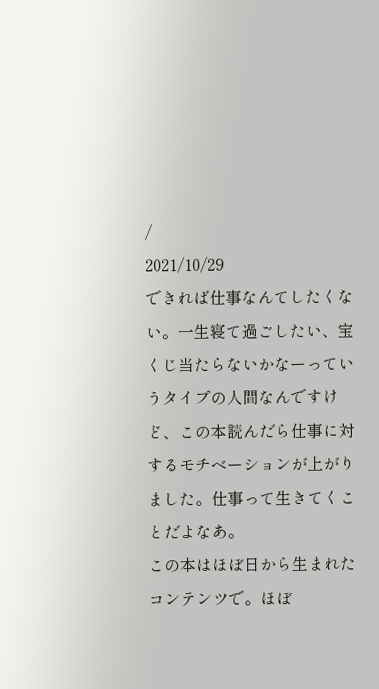/
2021/10/29
できれば仕事なんてしたくない。一生寝て過ごしたい、宝くじ当たらないかなーっていうタイプの人間なんですけど、この本読んだら仕事に対するモチベーションが上がりました。仕事って生きてくことだよなあ。
この本はほぼ日から生まれたコンテンツで。ほぼ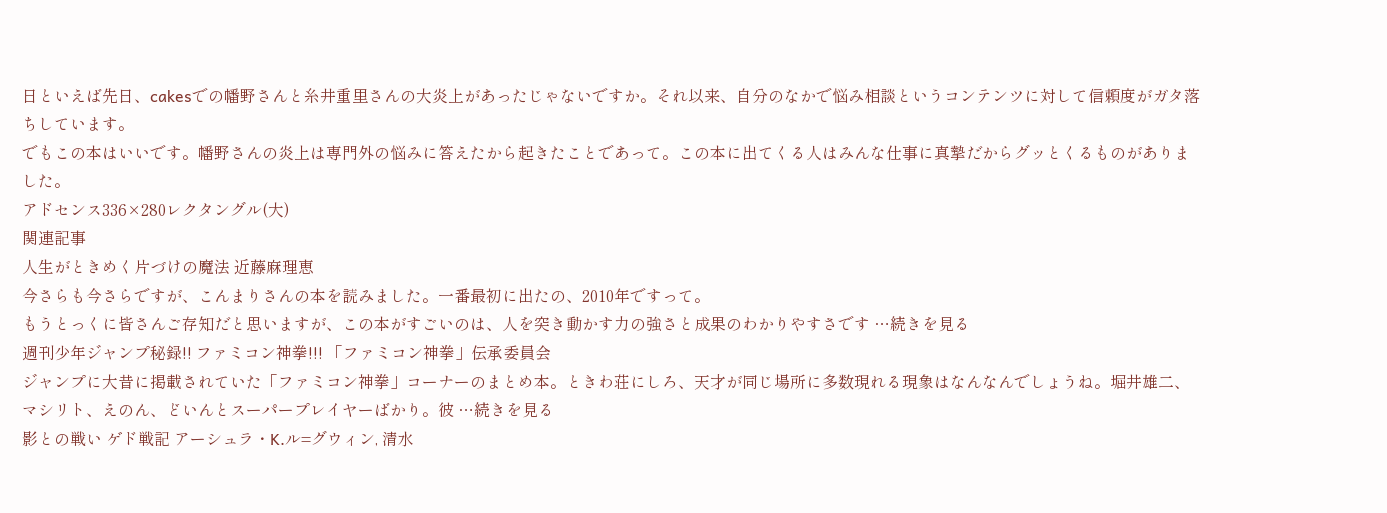日といえば先日、cakesでの幡野さんと糸井重里さんの大炎上があったじゃないですか。それ以来、自分のなかで悩み相談というコンテンツに対して信頼度がガタ落ちしています。
でもこの本はいいです。幡野さんの炎上は専門外の悩みに答えたから起きたことであって。この本に出てくる人はみんな仕事に真摯だからグッとくるものがありました。
アドセンス336×280レクタングル(大)
関連記事
人生がときめく片づけの魔法 近藤麻理恵
今さらも今さらですが、こんまりさんの本を読みました。一番最初に出たの、2010年ですって。
もうとっくに皆さんご存知だと思いますが、この本がすごいのは、人を突き動かす力の強さと成果のわかりやすさです …続きを見る
週刊少年ジャンプ秘録!! ファミコン神拳!!! 「ファミコン神拳」伝承委員会
ジャンプに大昔に掲載されていた「ファミコン神拳」コーナーのまとめ本。ときわ荘にしろ、天才が同じ場所に多数現れる現象はなんなんでしょうね。堀井雄二、マシリト、えのん、どいんとスーパープレイヤーばかり。彼 …続きを見る
影との戦い ゲド戦記 アーシュラ・K.ル=グウィン, 清水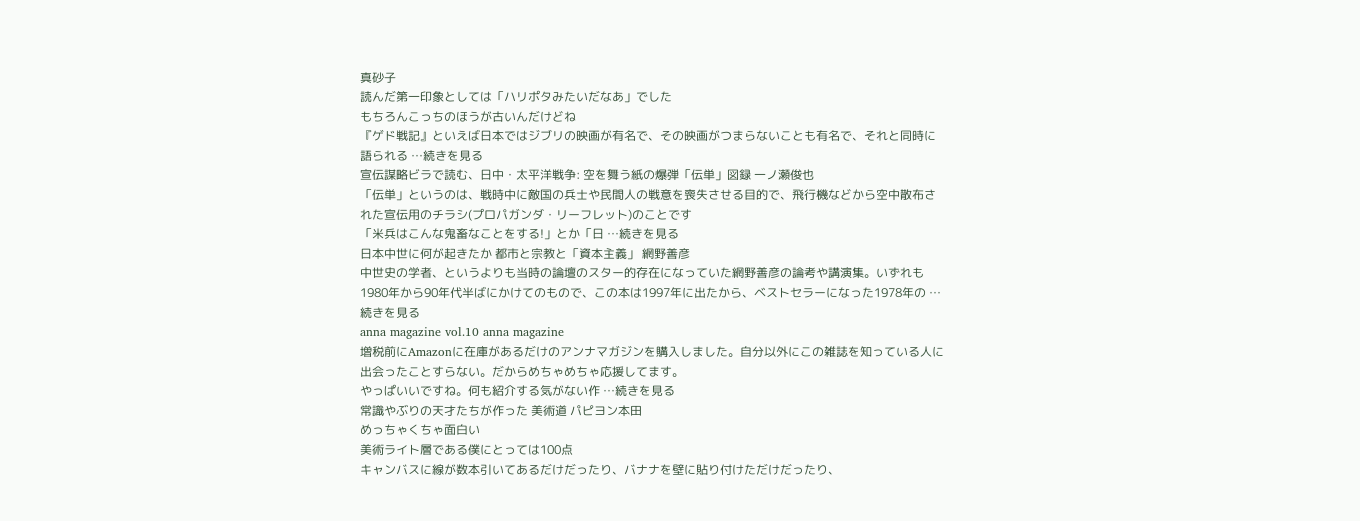真砂子
読んだ第一印象としては「ハリポタみたいだなあ」でした
もちろんこっちのほうが古いんだけどね
『ゲド戦記』といえば日本ではジブリの映画が有名で、その映画がつまらないことも有名で、それと同時に語られる …続きを見る
宣伝謀略ビラで読む、日中・太平洋戦争: 空を舞う紙の爆弾「伝単」図録 一ノ瀬俊也
「伝単」というのは、戦時中に敵国の兵士や民間人の戦意を喪失させる目的で、飛行機などから空中散布された宣伝用のチラシ(プロパガンダ・リーフレット)のことです
「米兵はこんな鬼畜なことをする!」とか「日 …続きを見る
日本中世に何が起きたか 都市と宗教と「資本主義」 網野善彦
中世史の学者、というよりも当時の論壇のスター的存在になっていた網野善彦の論考や講演集。いずれも1980年から90年代半ばにかけてのもので、この本は1997年に出たから、ベストセラーになった1978年の …続きを見る
anna magazine vol.10 anna magazine
増税前にAmazonに在庫があるだけのアンナマガジンを購入しました。自分以外にこの雑誌を知っている人に出会ったことすらない。だからめちゃめちゃ応援してます。
やっぱいいですね。何も紹介する気がない作 …続きを見る
常識やぶりの天才たちが作った 美術道 パピヨン本田
めっちゃくちゃ面白い
美術ライト層である僕にとっては100点
キャンバスに線が数本引いてあるだけだったり、バナナを壁に貼り付けただけだったり、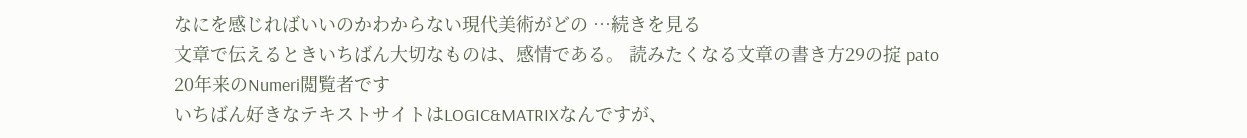なにを感じればいいのかわからない現代美術がどの …続きを見る
文章で伝えるときいちばん大切なものは、感情である。 読みたくなる文章の書き方29の掟 pato
20年来のNumeri閲覧者です
いちばん好きなテキストサイトはLOGIC&MATRIXなんですが、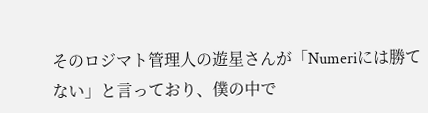そのロジマト管理人の遊星さんが「Numeriには勝てない」と言っており、僕の中で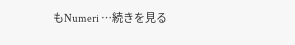もNumeri …続きを見る